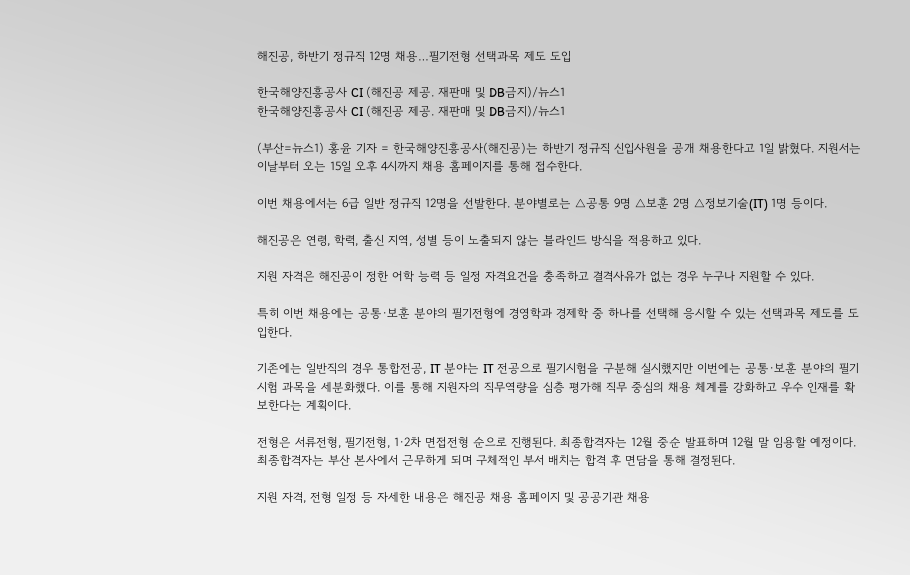해진공, 하반기 정규직 12명 채용…필기전형 선택과목 제도 도입

한국해양진흥공사 CI (해진공 제공. 재판매 및 DB금지)/뉴스1
한국해양진흥공사 CI (해진공 제공. 재판매 및 DB금지)/뉴스1

(부산=뉴스1) 홍윤 기자 = 한국해양진흥공사(해진공)는 하반기 정규직 신입사원을 공개 채용한다고 1일 밝혔다. 지원서는 이날부터 오는 15일 오후 4시까지 채용 홈페이지를 통해 접수한다.

이번 채용에서는 6급 일반 정규직 12명을 선발한다. 분야별로는 △공통 9명 △보훈 2명 △정보기술(IT) 1명 등이다.

해진공은 연령, 학력, 출신 지역, 성별 등이 노출되지 않는 블라인드 방식을 적용하고 있다.

지원 자격은 해진공이 정한 어학 능력 등 일정 자격요건을 충족하고 결격사유가 없는 경우 누구나 지원할 수 있다.

특히 이번 채용에는 공통·보훈 분야의 필기전형에 경영학과 경제학 중 하나를 선택해 응시할 수 있는 선택과목 제도를 도입한다.

기존에는 일반직의 경우 통합전공, IT 분야는 IT 전공으로 필기시험을 구분해 실시했지만 이번에는 공통·보훈 분야의 필기시험 과목을 세분화했다. 이를 통해 지원자의 직무역량을 심층 평가해 직무 중심의 채용 체계를 강화하고 우수 인재를 확보한다는 계획이다.

전형은 서류전형, 필기전형, 1·2차 면접전형 순으로 진행된다. 최종합격자는 12월 중순 발표하며 12월 말 임용할 예정이다. 최종합격자는 부산 본사에서 근무하게 되며 구체적인 부서 배치는 합격 후 면담을 통해 결정된다.

지원 자격, 전형 일정 등 자세한 내용은 해진공 채용 홈페이지 및 공공기관 채용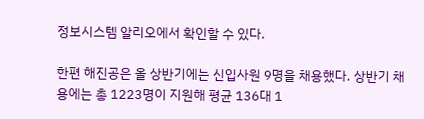정보시스템 알리오에서 확인할 수 있다.

한편 해진공은 올 상반기에는 신입사원 9명을 채용했다. 상반기 채용에는 총 1223명이 지원해 평균 136대 1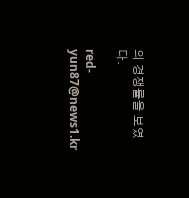의 경쟁률을 보였다.

red-yun87@news1.kr